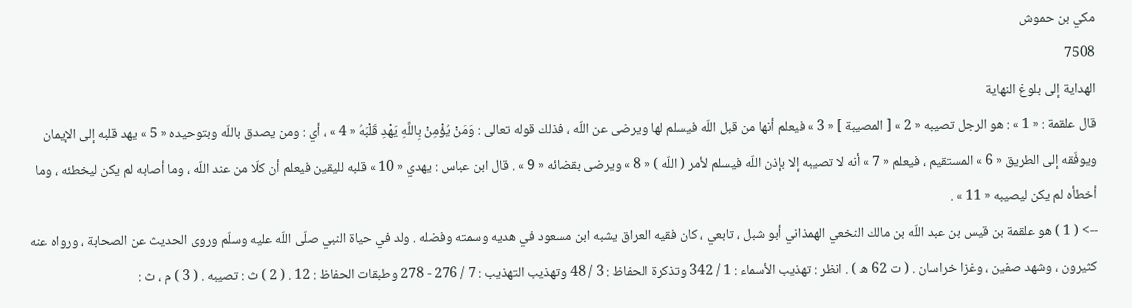مكي بن حموش
7508
الهداية إلى بلوغ النهاية
قال علقمة : « 1 » : هو الرجل تصيبه « 2 » [ المصيبة ] « 3 » فيعلم أنها من قبل اللّه فيسلم لها ويرضى عن اللّه ، فذلك قوله تعالى : وَمَنْ يُؤْمِنْ بِاللَّهِ يَهْدِ قَلْبَهُ « 4 » ، أي : ومن يصدق باللّه وبتوحيده « 5 » يهد قلبه إلى الإيمان ويوفّقه إلى الطريق « 6 » المستقيم ، فيعلم « 7 » أنه لا تصيبه إلا بإذن اللّه فيسلم لأمر ( اللّه ) « 8 » ويرضى بقضائه « 9 » . قال ابن عباس : يهدي « 10 » قلبه لليقين فيعلم أن كلّا من عند اللّه ، وما أصابه لم يكن ليخطئه ، وما أخطأه لم يكن ليصيبه « 11 » .
--> ( 1 ) هو علقمة بن قيس بن عبد اللّه بن مالك النخعي الهمذاني أبو شبل ، تابعي ، كان فقيه العراق يشبه ابن مسعود في هديه وسمته وفضله . ولد في حياة النبي صلّى اللّه عليه وسلّم وروى الحديث عن الصحابة ، ورواه عنه كثيرون ، وشهد صفين ، وغزا خراسان . ( ت 62 ه ) . انظر : تهذيب الأسماء : 1 / 342 وتذكرة الحفاظ : 3 / 48 وتهذيب التهذيب : 7 / 276 - 278 وطبقات الحفاظ : 12 . ( 2 ) ث : تصيبه . ( 3 ) م ، ث :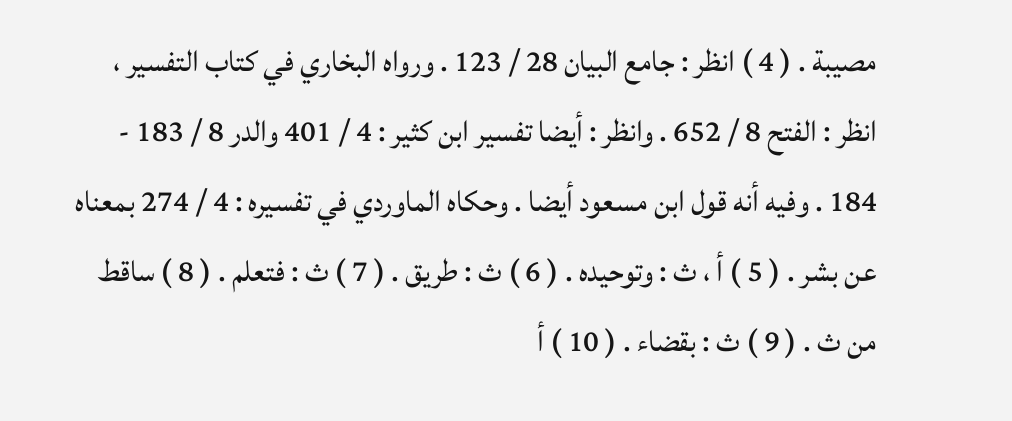مصيبة . ( 4 ) انظر : جامع البيان 28 / 123 . ورواه البخاري في كتاب التفسير ، انظر : الفتح 8 / 652 . وانظر : أيضا تفسير ابن كثير : 4 / 401 والدر 8 / 183 - 184 . وفيه أنه قول ابن مسعود أيضا . وحكاه الماوردي في تفسيره : 4 / 274 بمعناه عن بشر . ( 5 ) أ ، ث : وتوحيده . ( 6 ) ث : طريق . ( 7 ) ث : فتعلم . ( 8 ) ساقط من ث . ( 9 ) ث : بقضاء . ( 10 ) أ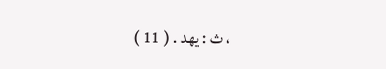، ث : يهد . ( 11 )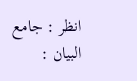انظر : جامع البيان :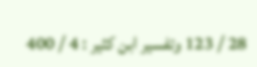28 / 123 وتفسير ابن كثير : 4 / 400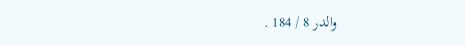والدر 8 / 184 .